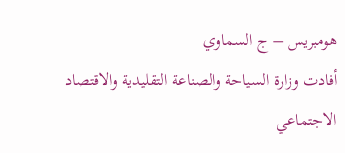هومبريس – ج السماوي
أفادت وزارة السياحة والصناعة التقليدية والاقتصاد الاجتماعي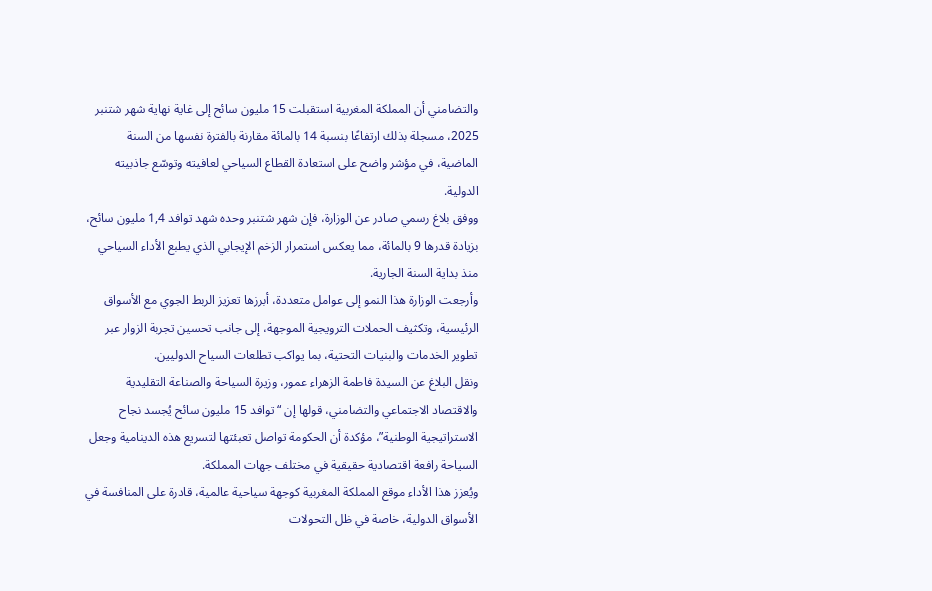والتضامني أن المملكة المغربية استقبلت 15 مليون سائح إلى غاية نهاية شهر شتنبر 2025، مسجلة بذلك ارتفاعًا بنسبة 14 بالمائة مقارنة بالفترة نفسها من السنة الماضية، في مؤشر واضح على استعادة القطاع السياحي لعافيته وتوسّع جاذبيته الدولية.
ووفق بلاغ رسمي صادر عن الوزارة، فإن شهر شتنبر وحده شهد توافد 1,4 مليون سائح، بزيادة قدرها 9 بالمائة، مما يعكس استمرار الزخم الإيجابي الذي يطبع الأداء السياحي منذ بداية السنة الجارية.
وأرجعت الوزارة هذا النمو إلى عوامل متعددة، أبرزها تعزيز الربط الجوي مع الأسواق الرئيسية، وتكثيف الحملات الترويجية الموجهة، إلى جانب تحسين تجربة الزوار عبر تطوير الخدمات والبنيات التحتية، بما يواكب تطلعات السياح الدوليين.
ونقل البلاغ عن السيدة فاطمة الزهراء عمور، وزيرة السياحة والصناعة التقليدية والاقتصاد الاجتماعي والتضامني، قولها إن “توافد 15 مليون سائح يُجسد نجاح الاستراتيجية الوطنية”، مؤكدة أن الحكومة تواصل تعبئتها لتسريع هذه الدينامية وجعل السياحة رافعة اقتصادية حقيقية في مختلف جهات المملكة.
ويُعزز هذا الأداء موقع المملكة المغربية كوجهة سياحية عالمية، قادرة على المنافسة في الأسواق الدولية، خاصة في ظل التحولات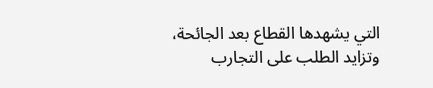التي يشهدها القطاع بعد الجائحة، وتزايد الطلب على التجارب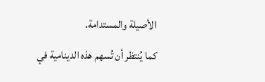الأصيلة والمستدامة.
كما يُنتظر أن تُسهم هذه الدينامية في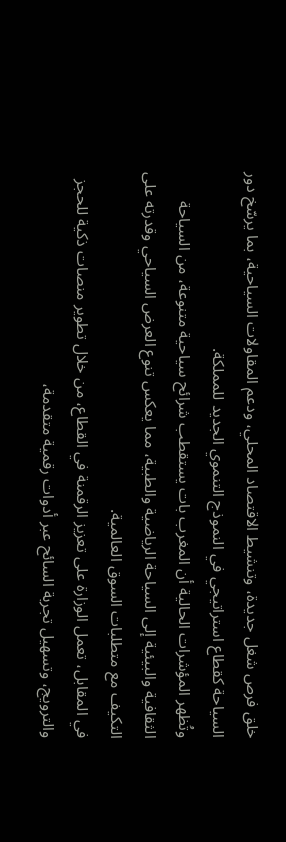خلق فرص شغل جديدة، وتنشيط الاقتصاد المحلي، ودعم المقاولات السياحية، بما يرسّخ دور السياحة كقطاع استراتيجي في النموذج التنموي الجديد للمملكة.
وتُظهر المؤشرات الحالية أن المغرب بات يستقطب شرائح سياحية متنوعة، من السياحة الثقافية والبيئية إلى السياحة الرياضية والطبية، مما يعكس تنوع العرض السياحي وقدرته على التكيف مع متطلبات السوق العالمية.
في المقابل، تعمل الوزارة على تعزيز الرقمنة في القطاع، من خلال تطوير منصات ذكية للحجز والترويج، وتسهيل تجربة السائح عبر أدوات رقمية متقدمة،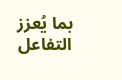بما يُعزز التفاعل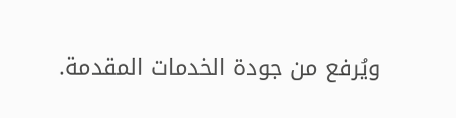ويُرفع من جودة الخدمات المقدمة.